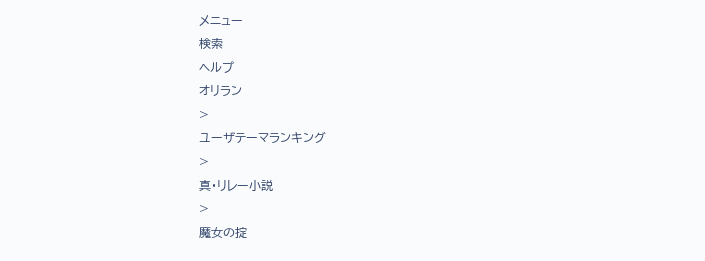メニュー
検索
ヘルプ
オリラン
>
ユーザテーマランキング
>
真・リレー小説
>
魔女の掟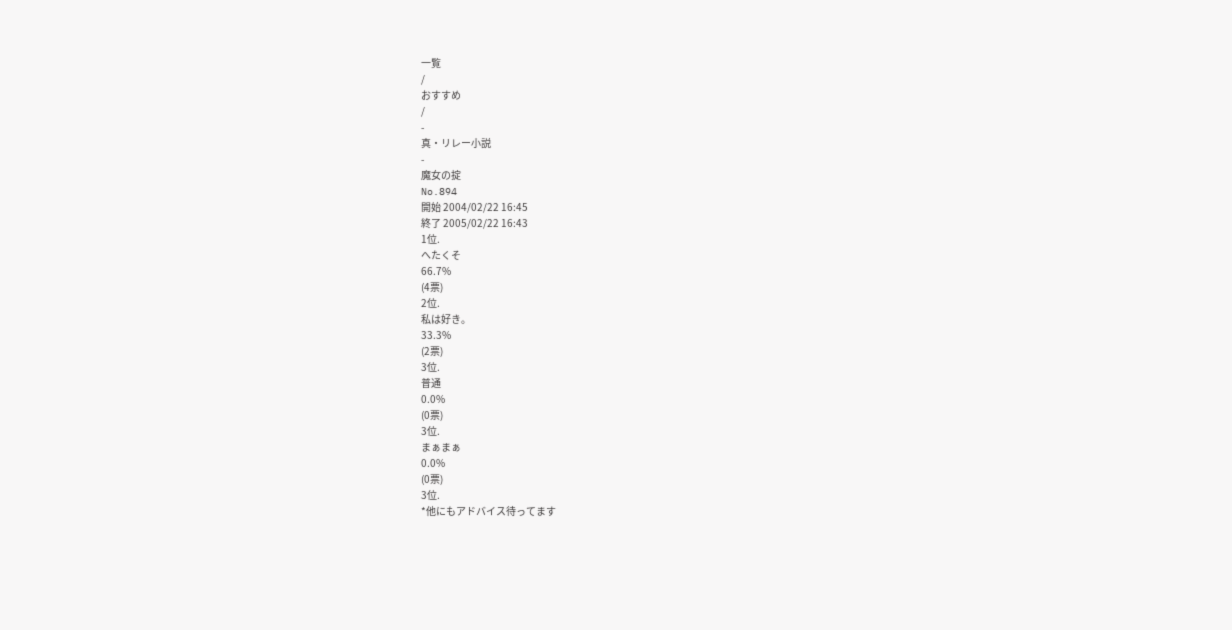一覧
/
おすすめ
/
-
真・リレー小説
-
魔女の掟
No.894
開始 2004/02/22 16:45
終了 2005/02/22 16:43
1位.
へたくそ
66.7%
(4票)
2位.
私は好き。
33.3%
(2票)
3位.
普通
0.0%
(0票)
3位.
まぁまぁ
0.0%
(0票)
3位.
*他にもアドバイス待ってます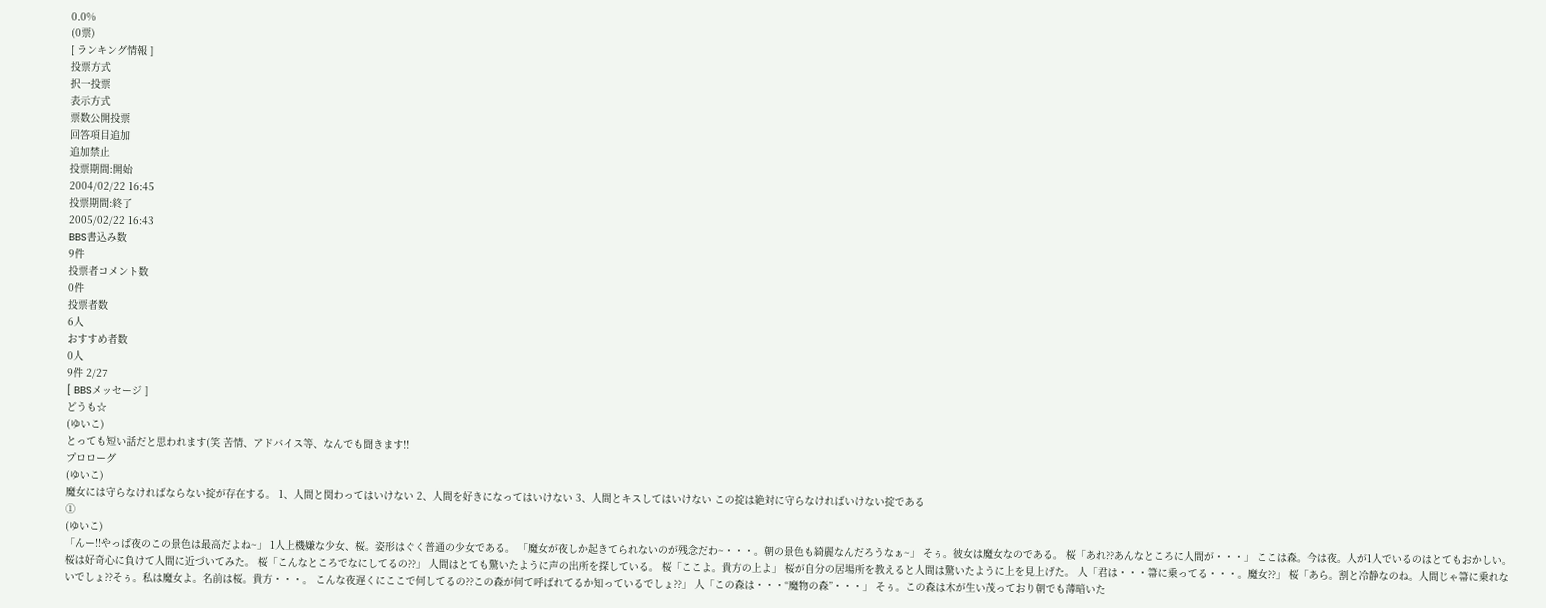0.0%
(0票)
[ ランキング情報 ]
投票方式
択一投票
表示方式
票数公開投票
回答項目追加
追加禁止
投票期間:開始
2004/02/22 16:45
投票期間:終了
2005/02/22 16:43
BBS書込み数
9件
投票者コメント数
0件
投票者数
6人
おすすめ者数
0人
9件 2/27
[ BBSメッセージ ]
どうも☆
(ゆいこ)
とっても短い話だと思われます(笑 苦情、アドバイス等、なんでも聞きます!!
プロローグ
(ゆいこ)
魔女には守らなければならない掟が存在する。 1、人間と関わってはいけない 2、人間を好きになってはいけない 3、人間とキスしてはいけない この掟は絶対に守らなければいけない掟である
①
(ゆいこ)
「んー!!やっぱ夜のこの景色は最高だよね~」 1人上機嫌な少女、桜。姿形はぐく普通の少女である。 「魔女が夜しか起きてられないのが残念だわ~・・・。朝の景色も綺麗なんだろうなぁ~」 そぅ。彼女は魔女なのである。 桜「あれ??あんなところに人間が・・・」 ここは森。今は夜。人が1人でいるのはとてもおかしい。 桜は好奇心に負けて人間に近づいてみた。 桜「こんなところでなにしてるの??」 人間はとても驚いたように声の出所を探している。 桜「ここよ。貴方の上よ」 桜が自分の居場所を教えると人間は驚いたように上を見上げた。 人「君は・・・箒に乗ってる・・・。魔女??」 桜「あら。割と冷静なのね。人間じゃ箒に乗れないでしょ??そぅ。私は魔女よ。名前は桜。貴方・・・。 こんな夜遅くにここで何してるの??この森が何て呼ばれてるか知っているでしょ??」 人「この森は・・・“魔物の森”・・・」 そぅ。この森は木が生い茂っており朝でも薄暗いた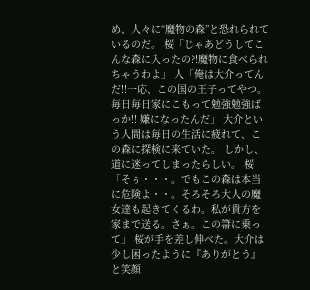め、人々に“魔物の森”と恐れられているのだ。 桜「じゃあどうしてこんな森に入ったの?!魔物に食べられちゃうわよ」 人「俺は大介ってんだ!!一応、この国の王子ってやつ。毎日毎日家にこもって勉強勉強ばっか!! 嫌になったんだ」 大介という人間は毎日の生活に疲れて、この森に探検に来ていた。 しかし、道に迷ってしまったらしい。 桜「そぅ・・・。でもこの森は本当に危険よ・・。そろそろ大人の魔女達も起きてくるわ。私が貴方を家まで送る。さぁ。この箒に乗って」 桜が手を差し伸べた。大介は少し困ったように『ありがとう』と笑顔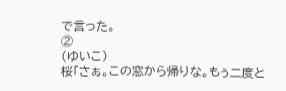で言った。
②
(ゆいこ)
桜「さぁ。この窓から帰りな。もぅ二度と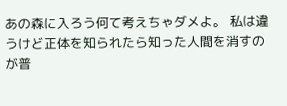あの森に入ろう何て考えちゃダメよ。 私は違うけど正体を知られたら知った人間を消すのが普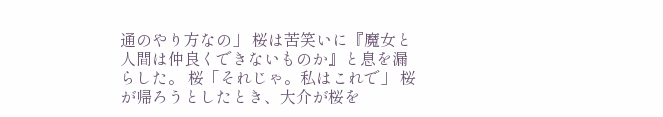通のやり方なの」 桜は苦笑いに『魔女と人間は仲良くできないものか』と息を漏らした。 桜「それじゃ。私はこれで」 桜が帰ろうとしたとき、大介が桜を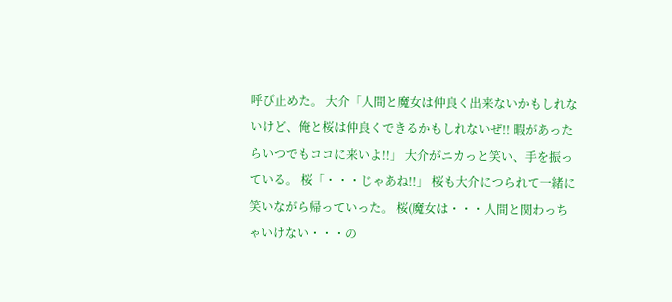呼び止めた。 大介「人間と魔女は仲良く出来ないかもしれないけど、俺と桜は仲良くできるかもしれないぜ!! 暇があったらいつでもココに来いよ!!」 大介がニカっと笑い、手を振っている。 桜「・・・じゃあね!!」 桜も大介につられて一緒に笑いながら帰っていった。 桜(魔女は・・・人間と関わっちゃいけない・・・の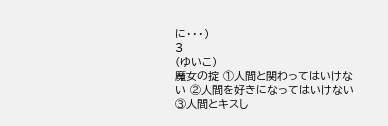に・・・)
3
(ゆいこ)
魔女の掟 ①人間と関わってはいけない ②人間を好きになってはいけない ③人間とキスし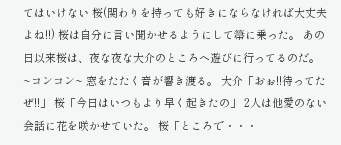てはいけない 桜(関わりを持っても好きにならなければ大丈夫よね!!) 桜は自分に言い聞かせるようにして箒に乗った。 あの日以来桜は、夜な夜な大介のところへ遊びに行ってるのだ。 ~コンコン~ 窓をたたく音が響き渡る。 大介「おぉ!!待ってたぜ!!」 桜「今日はいつもより早く起きたの」 2人は他愛のない会話に花を咲かせていた。 桜「ところで・・・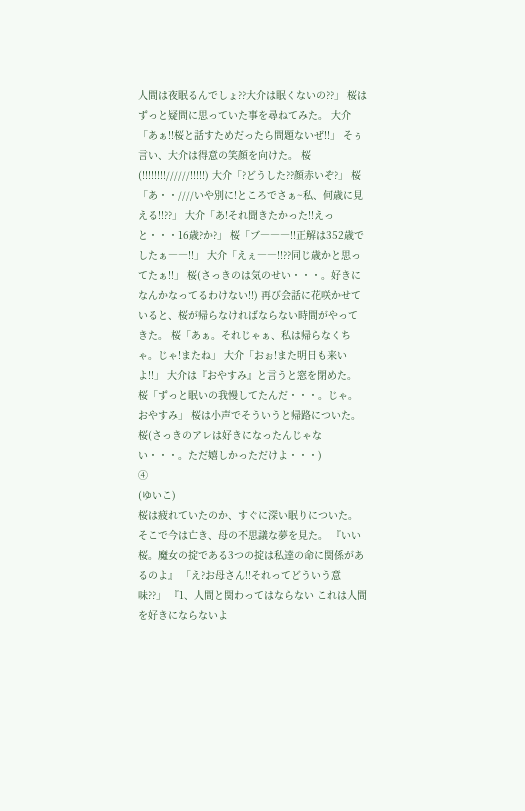人間は夜眠るんでしょ??大介は眠くないの??」 桜はずっと疑問に思っていた事を尋ねてみた。 大介「あぁ!!桜と話すためだったら問題ないぜ!!」 そぅ言い、大介は得意の笑顔を向けた。 桜(!!!!!!!!//////!!!!!) 大介「?どうした??顔赤いぞ?」 桜「あ・・////いや別に!ところでさぁ~私、何歳に見える!!??」 大介「あ!それ聞きたかった!!えっと・・・16歳?か?」 桜「ブ―――!!正解は352歳でしたぁ――!!」 大介「えぇ――!!??同じ歳かと思ってたぁ!!」 桜(さっきのは気のせい・・・。好きになんかなってるわけない!!) 再び会話に花咲かせていると、桜が帰らなければならない時間がやってきた。 桜「あぁ。それじゃぁ、私は帰らなくちゃ。じゃ!またね」 大介「おぉ!また明日も来いよ!!」 大介は『おやすみ』と言うと窓を閉めた。 桜「ずっと眠いの我慢してたんだ・・・。じゃ。おやすみ」 桜は小声でそういうと帰路についた。 桜(さっきのアレは好きになったんじゃない・・・。ただ嬉しかっただけよ・・・)
④
(ゆいこ)
桜は疲れていたのか、すぐに深い眠りについた。 そこで今は亡き、母の不思議な夢を見た。 『いい桜。魔女の掟である3つの掟は私達の命に関係があるのよ』 「え?お母さん!!それってどういう意味??」 『1、人間と関わってはならない これは人間を好きにならないよ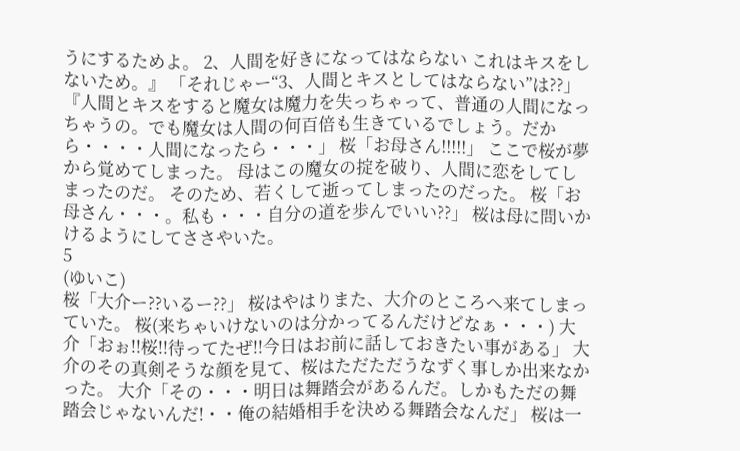うにするためよ。 2、人間を好きになってはならない これはキスをしないため。』 「それじゃー“3、人間とキスとしてはならない”は??」 『人間とキスをすると魔女は魔力を失っちゃって、普通の人間になっちゃうの。でも魔女は人間の何百倍も生きているでしょう。だから・・・・人間になったら・・・」 桜「お母さん!!!!!」 ここで桜が夢から覚めてしまった。 母はこの魔女の掟を破り、人間に恋をしてしまったのだ。 そのため、若くして逝ってしまったのだった。 桜「お母さん・・・。私も・・・自分の道を歩んでいい??」 桜は母に問いかけるようにしてささやいた。
5
(ゆいこ)
桜「大介ー??いるー??」 桜はやはりまた、大介のところへ来てしまっていた。 桜(来ちゃいけないのは分かってるんだけどなぁ・・・) 大介「おぉ!!桜!!待ってたぜ!!今日はお前に話しておきたい事がある」 大介のその真剣そうな顔を見て、桜はただただうなずく事しか出来なかった。 大介「その・・・明日は舞踏会があるんだ。しかもただの舞踏会じゃないんだ!・・俺の結婚相手を決める舞踏会なんだ」 桜は一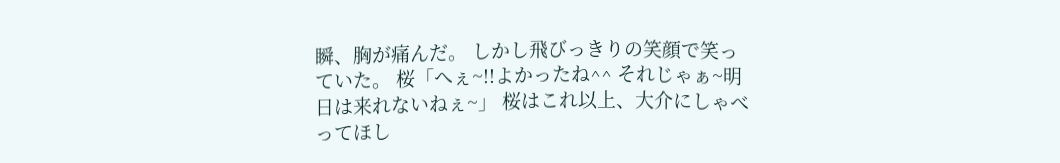瞬、胸が痛んだ。 しかし飛びっきりの笑顔で笑っていた。 桜「へぇ~!!よかったね^^ それじゃぁ~明日は来れないねぇ~」 桜はこれ以上、大介にしゃべってほし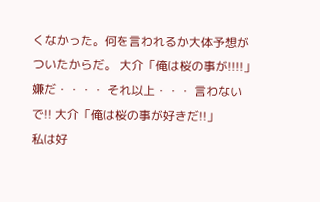くなかった。何を言われるか大体予想がついたからだ。 大介「俺は桜の事が!!!!」 嫌だ・・・・ それ以上・・・ 言わないで!! 大介「俺は桜の事が好きだ!!」
私は好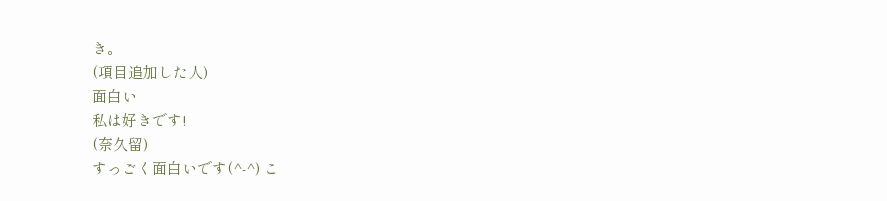き。
(項目追加した人)
面白い
私は好きです!
(奈久留)
すっごく面白いです(^-^) こ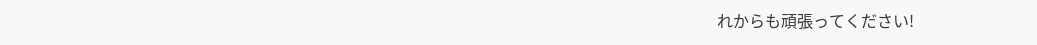れからも頑張ってください!